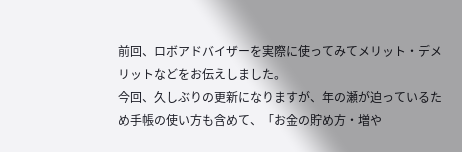前回、ロボアドバイザーを実際に使ってみてメリット・デメリットなどをお伝えしました。
今回、久しぶりの更新になりますが、年の瀬が迫っているため手帳の使い方も含めて、「お金の貯め方・増や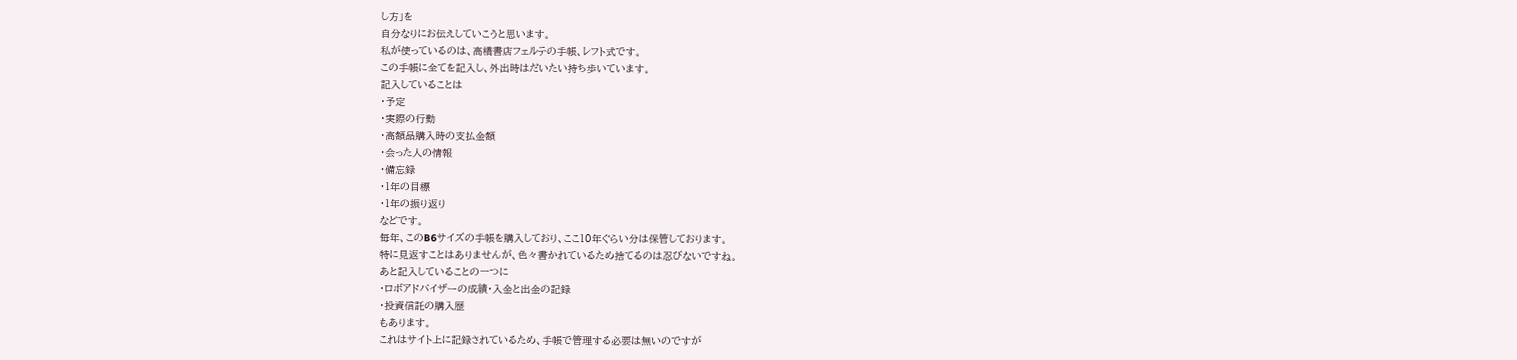し方」を
自分なりにお伝えしていこうと思います。
私が使っているのは、高橋書店フェルテの手帳、レフト式です。
この手帳に全てを記入し、外出時はだいたい持ち歩いています。
記入していることは
・予定
・実際の行動
・高額品購入時の支払金額
・会った人の情報
・備忘録
・1年の目標
・1年の振り返り
などです。
毎年、このB6サイズの手帳を購入しており、ここ10年ぐらい分は保管しております。
特に見返すことはありませんが、色々書かれているため捨てるのは忍びないですね。
あと記入していることの一つに
・ロボアドバイザーの成績・入金と出金の記録
・投資信託の購入歴
もあります。
これはサイト上に記録されているため、手帳で管理する必要は無いのですが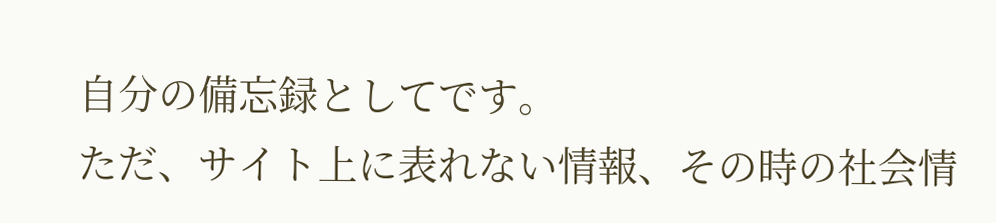自分の備忘録としてです。
ただ、サイト上に表れない情報、その時の社会情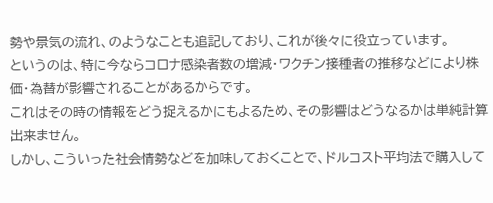勢や景気の流れ、のようなことも追記しており、これが後々に役立っています。
というのは、特に今ならコロナ感染者数の増減・ワクチン接種者の推移などにより株価・為替が影響されることがあるからです。
これはその時の情報をどう捉えるかにもよるため、その影響はどうなるかは単純計算出来ません。
しかし、こういった社会情勢などを加味しておくことで、ドルコスト平均法で購入して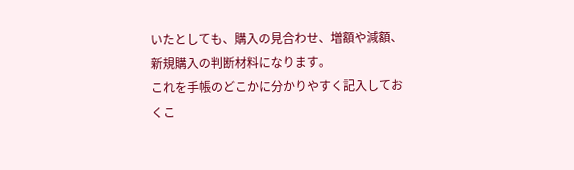いたとしても、購入の見合わせ、増額や減額、新規購入の判断材料になります。
これを手帳のどこかに分かりやすく記入しておくこ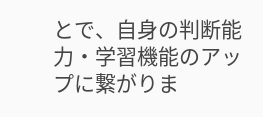とで、自身の判断能力・学習機能のアップに繋がりま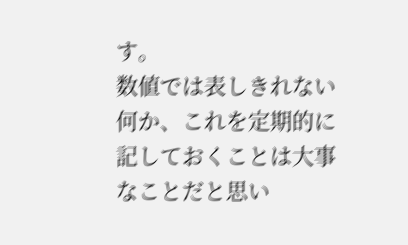す。
数値では表しきれない何か、これを定期的に記しておくことは大事なことだと思い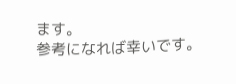ます。
参考になれば幸いです。